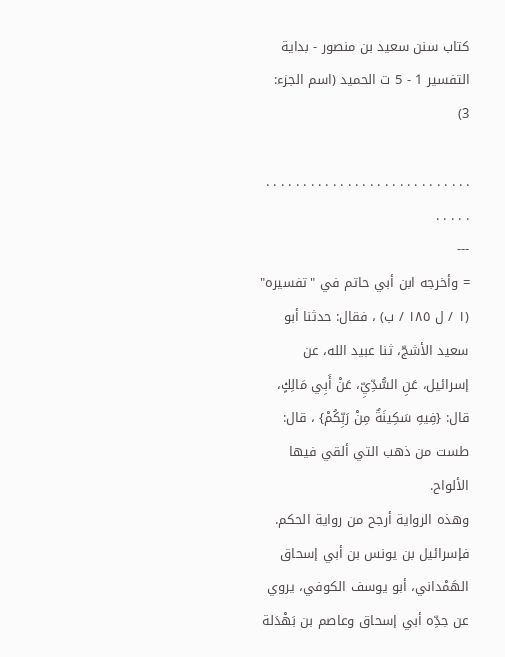كتاب سنن سعيد بن منصور - بداية التفسير 1 - 5 ت الحميد (اسم الجزء: 3)

. . . . . . . . . . . . . . . . . . . . . . . . . . . . . . . . .
---
= وأخرجه ابن أبي حاتم في "تفسيره" (١ / ل ١٨٥ / ب) ، فقال: حدثنا أبو سعيد الأشجّ، ثنا عبيد الله، عن إسرائيل، عَنِ السُّدِّيِّ، عَنْ أَبِي مَالِكٍ، قال: {فِيهِ سَكِينَةٌ مِنْ رَبِّكُمْ} ، قال: طست من ذهب التي ألقي فيها الألواح.
وهذه الرواية أرجح من رواية الحكم.
فإسرائيل بن يونس بن أبي إسحاق الهَمْداني، أبو يوسف الكوفي، يروي عن جدِّه أبي إسحاق وعاصم بن بَهْدَلة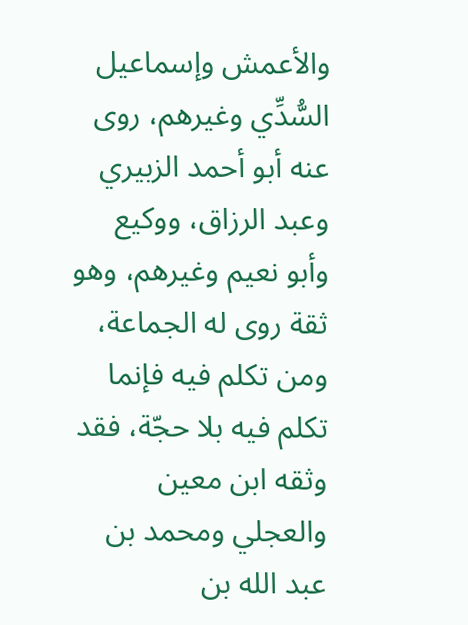والأعمش وإسماعيل السُّدِّي وغيرهم، روى عنه أبو أحمد الزبيري وعبد الرزاق، ووكيع وأبو نعيم وغيرهم، وهو ثقة روى له الجماعة، ومن تكلم فيه فإنما تكلم فيه بلا حجّة، فقد وثقه ابن معين والعجلي ومحمد بن عبد الله بن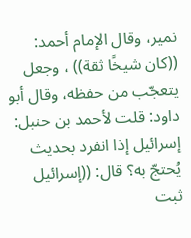نمير، وقال الإمام أحمد: ((كان شيخًا ثقة)) ، وجعل يتعجّب من حفظه، وقال أبو داود: قلت لأحمد بن حنبل: إسرائيل إذا انفرد بحديث يُحتجّ به؟ قال: ((إسرائيل ثبت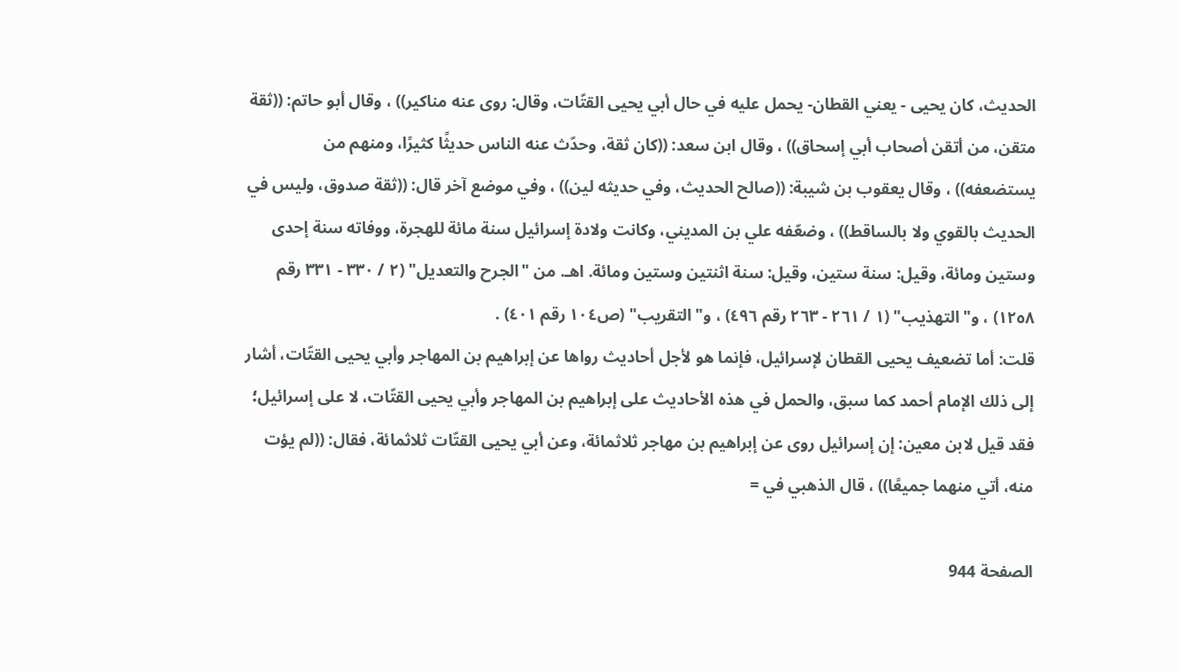الحديث، كان يحيى - يعني القطان- يحمل عليه في حال أبي يحيى القتّات، وقال: روى عنه مناكير)) ، وقال أبو حاتم: ((ثقة متقن، من أتقن أصحاب أبي إسحاق)) ، وقال ابن سعد: ((كان ثقة، وحدّث عنه الناس حديثًا كثيرًا، ومنهم من يستضعفه)) ، وقال يعقوب بن شيبة: ((صالح الحديث، وفي حديثه لين)) ، وفي موضع آخر قال: ((ثقة صدوق، وليس في الحديث بالقوي ولا بالساقط)) ، وضعّفه علي بن المديني، وكانت ولادة إسرائيل سنة مائة للهجرة، ووفاته سنة إحدى وستين ومائة، وقيل: سنة ستين، وقيل: سنة اثنتين وستين ومائة. اهـ. من "الجرح والتعديل" (٢ / ٣٣٠ - ٣٣١ رقم ١٢٥٨) ، و"التهذيب" (١ / ٢٦١ - ٢٦٣ رقم ٤٩٦) ، و"التقريب" (ص١٠٤ رقم ٤٠١) .
قلت: أما تضعيف يحيى القطان لإسرائيل، فإنما هو لأجل أحاديث رواها عن إبراهيم بن المهاجر وأبي يحيى القتّات، أشار إلى ذلك الإمام أحمد كما سبق، والحمل في هذه الأحاديث على إبراهيم بن المهاجر وأبي يحيى القتّات، لا على إسرائيل؛ فقد قيل لابن معين: إن إسرائيل روى عن إبراهيم بن مهاجر ثلاثمائة، وعن أبي يحيى القتّات ثلاثمائة، فقال: ((لم يؤت منه، أتي منهما جميعًا)) ، قال الذهبي في =

الصفحة 944